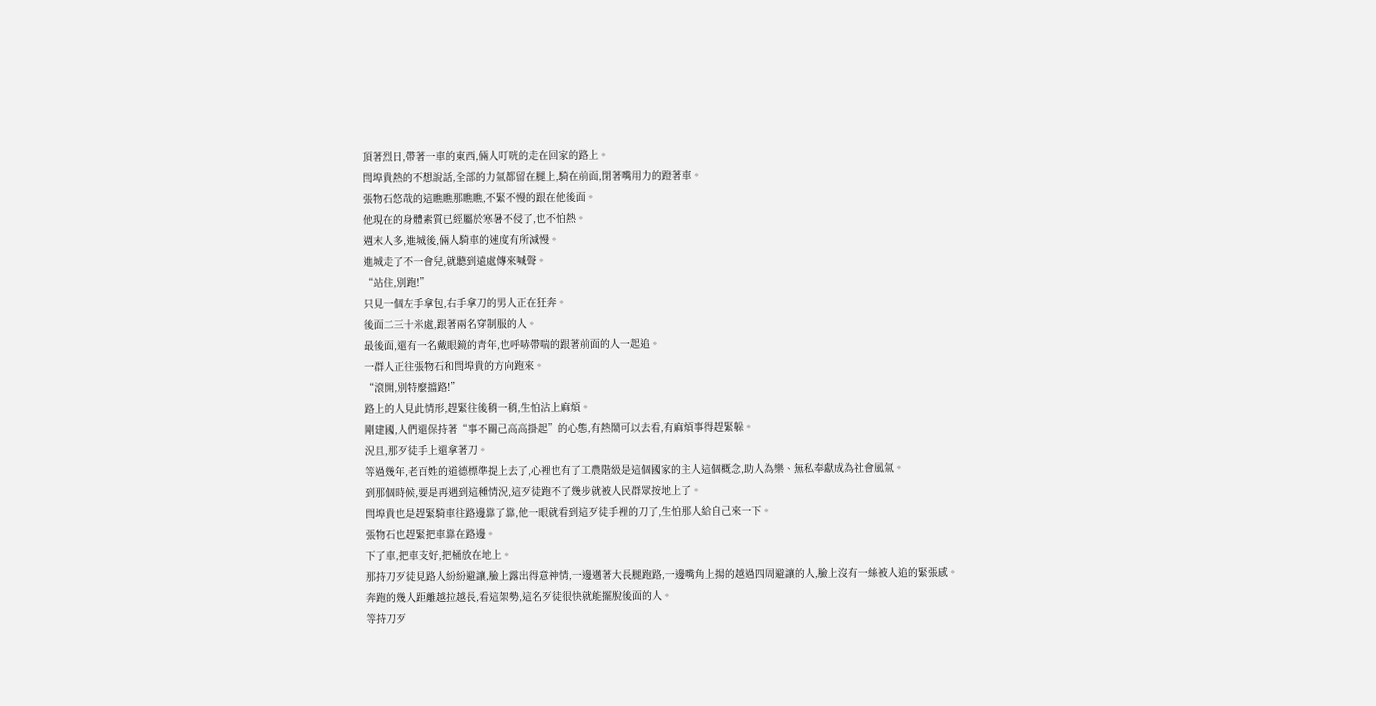頂著烈日,帶著一車的東西,倆人叮咣的走在回家的路上。
閆埠貴熱的不想說話,全部的力氣都留在腿上,騎在前面,閉著嘴用力的蹬著車。
張物石悠哉的這瞧瞧那瞧瞧,不緊不慢的跟在他後面。
他現在的身體素質已經屬於寒暑不侵了,也不怕熱。
週末人多,進城後,倆人騎車的速度有所減慢。
進城走了不一會兒,就聽到遠處傳來喊聲。
“站住,別跑!”
只見一個左手拿包,右手拿刀的男人正在狂奔。
後面二三十米處,跟著兩名穿制服的人。
最後面,還有一名戴眼鏡的青年,也呼哧帶喘的跟著前面的人一起追。
一群人正往張物石和閆埠貴的方向跑來。
“滾開,別特麼擋路!”
路上的人見此情形,趕緊往後稍一稍,生怕沾上麻煩。
剛建國,人們還保持著“事不關己高高掛起”的心態,有熱鬧可以去看,有麻煩事得趕緊躲。
況且,那歹徒手上還拿著刀。
等過幾年,老百姓的道德標準提上去了,心裡也有了工農階級是這個國家的主人這個概念,助人為樂、無私奉獻成為社會風氣。
到那個時候,要是再遇到這種情況,這歹徒跑不了幾步就被人民群眾按地上了。
閆埠貴也是趕緊騎車往路邊靠了靠,他一眼就看到這歹徒手裡的刀了,生怕那人給自己來一下。
張物石也趕緊把車靠在路邊。
下了車,把車支好,把桶放在地上。
那持刀歹徒見路人紛紛避讓,臉上露出得意神情,一邊邁著大長腿跑路,一邊嘴角上揚的越過四周避讓的人,臉上沒有一絲被人追的緊張感。
奔跑的幾人距離越拉越長,看這架勢,這名歹徒很快就能擺脫後面的人。
等持刀歹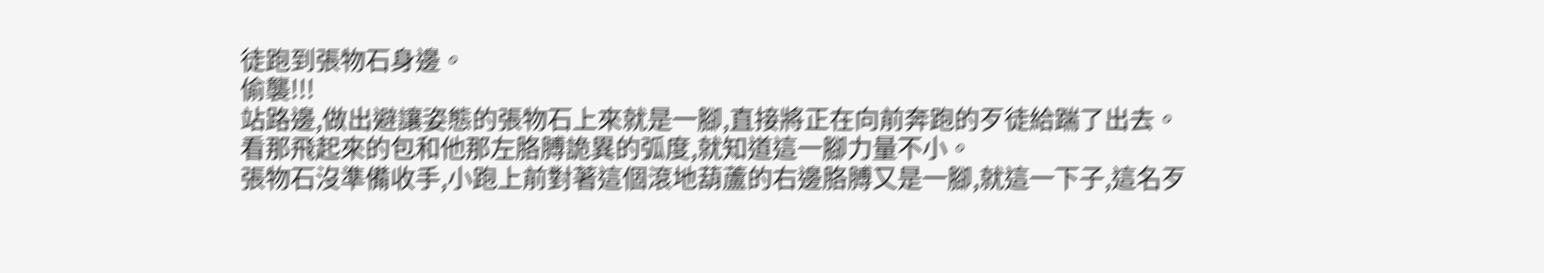徒跑到張物石身邊。
偷襲!!!
站路邊,做出避讓姿態的張物石上來就是一腳,直接將正在向前奔跑的歹徒給踹了出去。
看那飛起來的包和他那左胳膊詭異的弧度,就知道這一腳力量不小。
張物石沒準備收手,小跑上前對著這個滾地葫蘆的右邊胳膊又是一腳,就這一下子,這名歹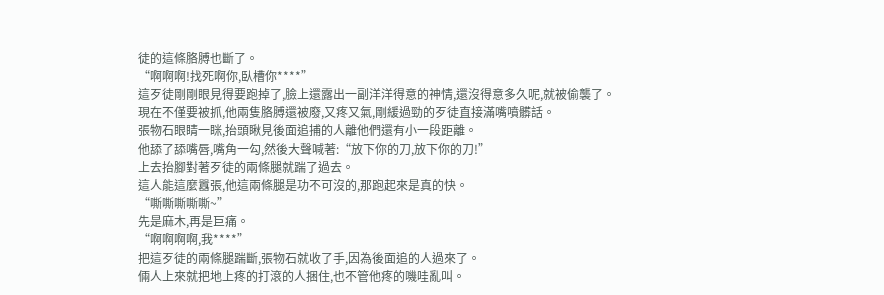徒的這條胳膊也斷了。
“啊啊啊!找死啊你,臥槽你****”
這歹徒剛剛眼見得要跑掉了,臉上還露出一副洋洋得意的神情,還沒得意多久呢,就被偷襲了。
現在不僅要被抓,他兩隻胳膊還被廢,又疼又氣,剛緩過勁的歹徒直接滿嘴噴髒話。
張物石眼睛一眯,抬頭瞅見後面追捕的人離他們還有小一段距離。
他舔了舔嘴唇,嘴角一勾,然後大聲喊著:“放下你的刀,放下你的刀!”
上去抬腳對著歹徒的兩條腿就踹了過去。
這人能這麼囂張,他這兩條腿是功不可沒的,那跑起來是真的快。
“嘶嘶嘶嘶嘶~”
先是麻木,再是巨痛。
“啊啊啊啊,我****”
把這歹徒的兩條腿踹斷,張物石就收了手,因為後面追的人過來了。
倆人上來就把地上疼的打滾的人捆住,也不管他疼的嘰哇亂叫。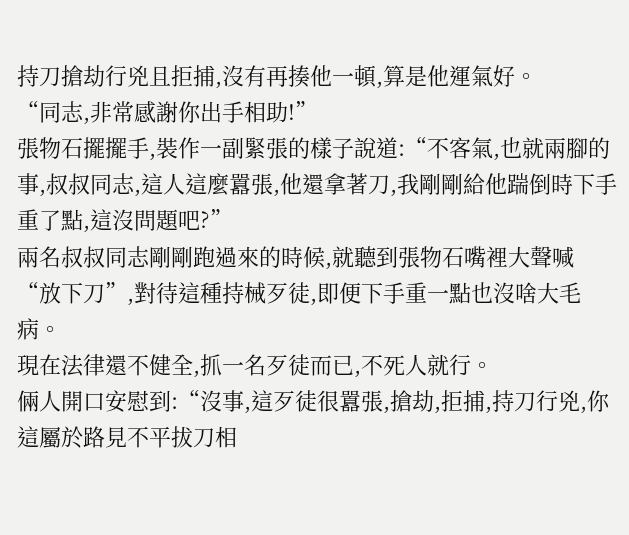持刀搶劫行兇且拒捕,沒有再揍他一頓,算是他運氣好。
“同志,非常感謝你出手相助!”
張物石擺擺手,裝作一副緊張的樣子說道:“不客氣,也就兩腳的事,叔叔同志,這人這麼囂張,他還拿著刀,我剛剛給他踹倒時下手重了點,這沒問題吧?”
兩名叔叔同志剛剛跑過來的時候,就聽到張物石嘴裡大聲喊“放下刀”,對待這種持械歹徒,即便下手重一點也沒啥大毛病。
現在法律還不健全,抓一名歹徒而已,不死人就行。
倆人開口安慰到:“沒事,這歹徒很囂張,搶劫,拒捕,持刀行兇,你這屬於路見不平拔刀相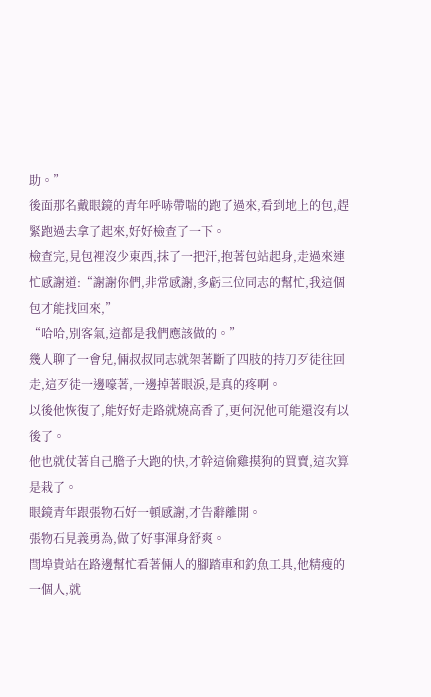助。”
後面那名戴眼鏡的青年呼哧帶喘的跑了過來,看到地上的包,趕緊跑過去拿了起來,好好檢查了一下。
檢查完,見包裡沒少東西,抹了一把汗,抱著包站起身,走過來連忙感謝道:“謝謝你們,非常感謝,多虧三位同志的幫忙,我這個包才能找回來,”
“哈哈,別客氣,這都是我們應該做的。”
幾人聊了一會兒,倆叔叔同志就架著斷了四肢的持刀歹徒往回走,這歹徒一邊嚎著,一邊掉著眼淚,是真的疼啊。
以後他恢復了,能好好走路就燒高香了,更何況他可能還沒有以後了。
他也就仗著自己膽子大跑的快,才幹這偷雞摸狗的買賣,這次算是栽了。
眼鏡青年跟張物石好一頓感謝,才告辭離開。
張物石見義勇為,做了好事渾身舒爽。
閆埠貴站在路邊幫忙看著倆人的腳踏車和釣魚工具,他精瘦的一個人,就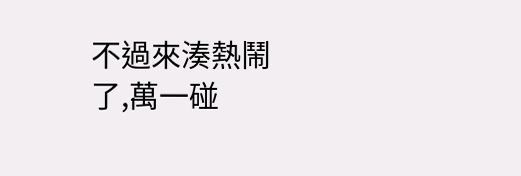不過來湊熱鬧了,萬一碰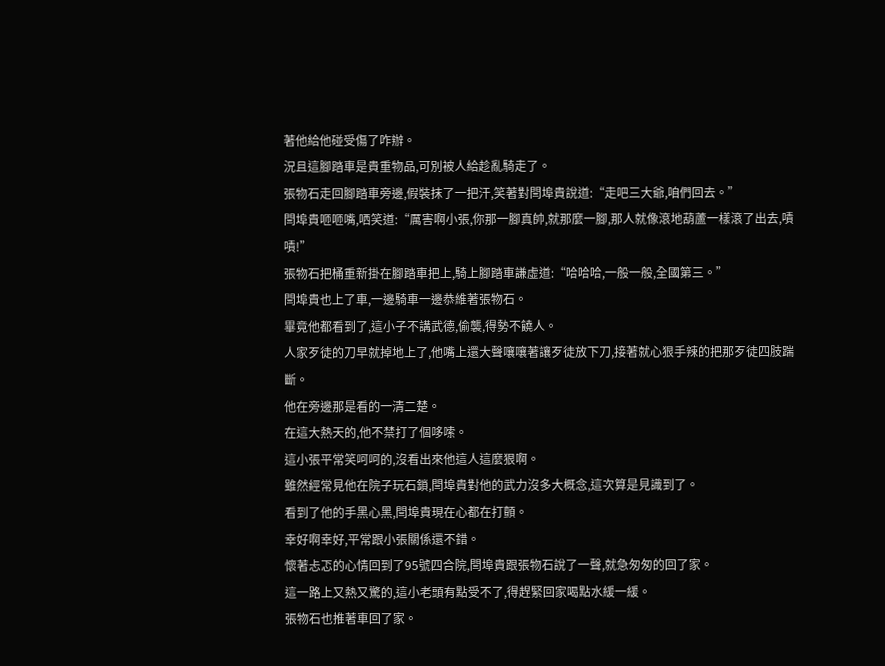著他給他碰受傷了咋辦。
況且這腳踏車是貴重物品,可別被人給趁亂騎走了。
張物石走回腳踏車旁邊,假裝抹了一把汗,笑著對閆埠貴說道:“走吧三大爺,咱們回去。”
閆埠貴咂咂嘴,哂笑道:“厲害啊小張,你那一腳真帥,就那麼一腳,那人就像滾地葫蘆一樣滾了出去,嘖嘖!”
張物石把桶重新掛在腳踏車把上,騎上腳踏車謙虛道:“哈哈哈,一般一般,全國第三。”
閆埠貴也上了車,一邊騎車一邊恭維著張物石。
畢竟他都看到了,這小子不講武德,偷襲,得勢不饒人。
人家歹徒的刀早就掉地上了,他嘴上還大聲嚷嚷著讓歹徒放下刀,接著就心狠手辣的把那歹徒四肢踹斷。
他在旁邊那是看的一清二楚。
在這大熱天的,他不禁打了個哆嗦。
這小張平常笑呵呵的,沒看出來他這人這麼狠啊。
雖然經常見他在院子玩石鎖,閆埠貴對他的武力沒多大概念,這次算是見識到了。
看到了他的手黑心黑,閆埠貴現在心都在打顫。
幸好啊幸好,平常跟小張關係還不錯。
懷著忐忑的心情回到了95號四合院,閆埠貴跟張物石說了一聲,就急匆匆的回了家。
這一路上又熱又驚的,這小老頭有點受不了,得趕緊回家喝點水緩一緩。
張物石也推著車回了家。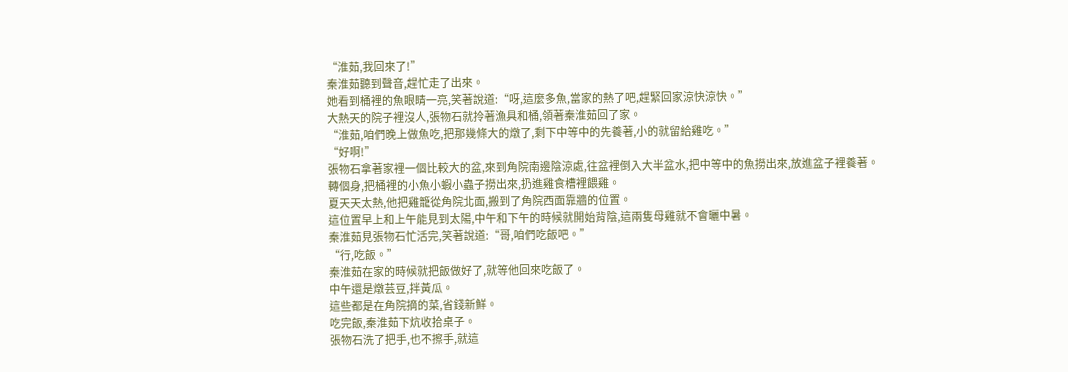“淮茹,我回來了!”
秦淮茹聽到聲音,趕忙走了出來。
她看到桶裡的魚眼睛一亮,笑著說道:“呀,這麼多魚,當家的熱了吧,趕緊回家涼快涼快。”
大熱天的院子裡沒人,張物石就拎著漁具和桶,領著秦淮茹回了家。
“淮茹,咱們晚上做魚吃,把那幾條大的燉了,剩下中等中的先養著,小的就留給雞吃。”
“好啊!”
張物石拿著家裡一個比較大的盆,來到角院南邊陰涼處,往盆裡倒入大半盆水,把中等中的魚撈出來,放進盆子裡養著。
轉個身,把桶裡的小魚小蝦小蟲子撈出來,扔進雞食槽裡餵雞。
夏天天太熱,他把雞籠從角院北面,搬到了角院西面靠牆的位置。
這位置早上和上午能見到太陽,中午和下午的時候就開始背陰,這兩隻母雞就不會曬中暑。
秦淮茹見張物石忙活完,笑著說道:“哥,咱們吃飯吧。”
“行,吃飯。”
秦淮茹在家的時候就把飯做好了,就等他回來吃飯了。
中午還是燉芸豆,拌黃瓜。
這些都是在角院摘的菜,省錢新鮮。
吃完飯,秦淮茹下炕收拾桌子。
張物石洗了把手,也不擦手,就這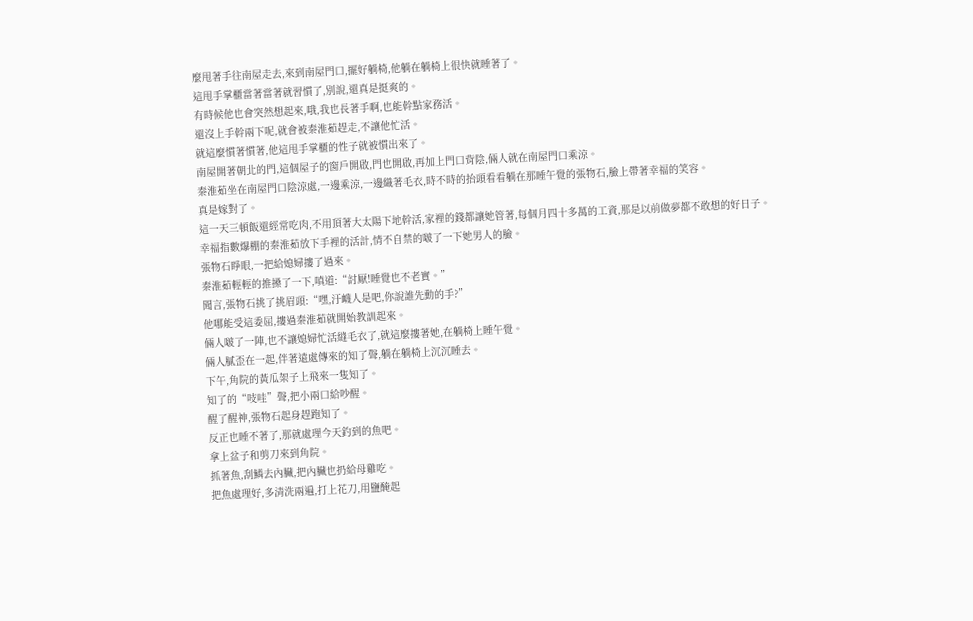麼甩著手往南屋走去,來到南屋門口,擺好躺椅,他躺在躺椅上很快就睡著了。
這甩手掌櫃當著當著就習慣了,別說,還真是挺爽的。
有時候他也會突然想起來,哦,我也長著手啊,也能幹點家務活。
還沒上手幹兩下呢,就會被秦淮茹趕走,不讓他忙活。
就這麼慣著慣著,他這甩手掌櫃的性子就被慣出來了。
南屋開著朝北的門,這個屋子的窗戶開啟,門也開啟,再加上門口背陰,倆人就在南屋門口乘涼。
秦淮茹坐在南屋門口陰涼處,一邊乘涼,一邊織著毛衣,時不時的抬頭看看躺在那睡午覺的張物石,臉上帶著幸福的笑容。
真是嫁對了。
這一天三頓飯還經常吃肉,不用頂著大太陽下地幹活,家裡的錢都讓她管著,每個月四十多萬的工資,那是以前做夢都不敢想的好日子。
幸福指數爆棚的秦淮茹放下手裡的活計,情不自禁的啵了一下她男人的臉。
張物石睜眼,一把給媳婦摟了過來。
秦淮茹輕輕的推搡了一下,嗔道:“討厭!睡覺也不老實。”
聞言,張物石挑了挑眉頭:“嘿,汙衊人是吧,你說誰先動的手?”
他哪能受這委屈,摟過秦淮茹就開始教訓起來。
倆人啵了一陣,也不讓媳婦忙活縫毛衣了,就這麼摟著她,在躺椅上睡午覺。
倆人膩歪在一起,伴著遠處傳來的知了聲,躺在躺椅上沉沉睡去。
下午,角院的黃瓜架子上飛來一隻知了。
知了的“吱哇”聲,把小兩口給吵醒。
醒了醒神,張物石起身趕跑知了。
反正也睡不著了,那就處理今天釣到的魚吧。
拿上盆子和剪刀來到角院。
抓著魚,刮鱗去內臟,把內臟也扔給母雞吃。
把魚處理好,多清洗兩遍,打上花刀,用鹽醃起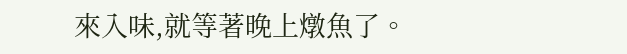來入味,就等著晚上燉魚了。